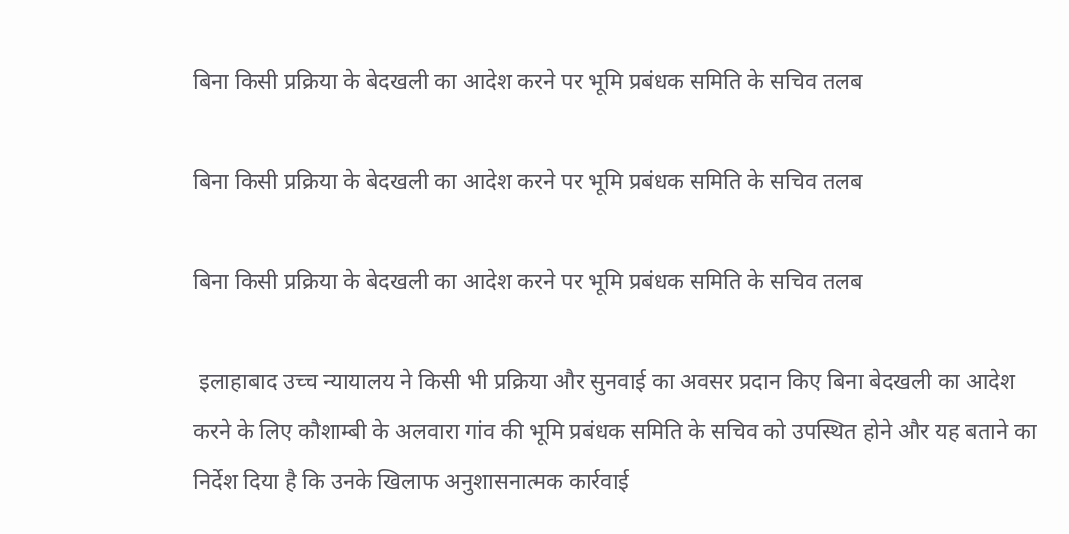बिना किसी प्रक्रिया के बेदखली का आदेश करने पर भूमि प्रबंधक समिति के सचिव तलब

बिना किसी प्रक्रिया के बेदखली का आदेश करने पर भूमि प्रबंधक समिति के सचिव तलब

बिना किसी प्रक्रिया के बेदखली का आदेश करने पर भूमि प्रबंधक समिति के सचिव तलब

 इलाहाबाद उच्च न्यायालय ने किसी भी प्रक्रिया और सुनवाई का अवसर प्रदान किए बिना बेदखली का आदेश करने के लिए कौशाम्बी के अलवारा गांव की भूमि प्रबंधक समिति के सचिव को उपस्थित होने और यह बताने का निर्देश दिया है कि उनके खिलाफ अनुशासनात्मक कार्रवाई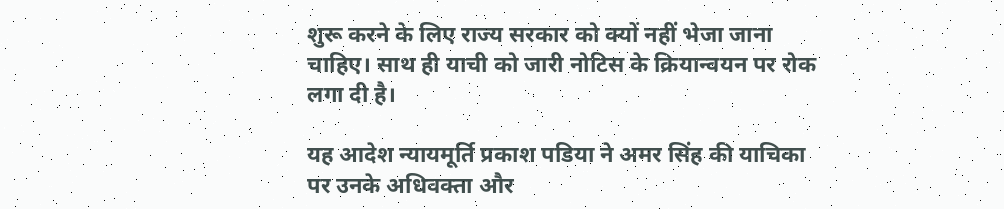शुरू करने के लिए राज्य सरकार को क्यों नहीं भेजा जाना चाहिए। साथ ही याची को जारी नोटिस के क्रियान्वयन पर रोक लगा दी है।

यह आदेश न्यायमूर्ति प्रकाश पडिया ने अमर सिंह की याचिका पर उनके अधिवक्ता और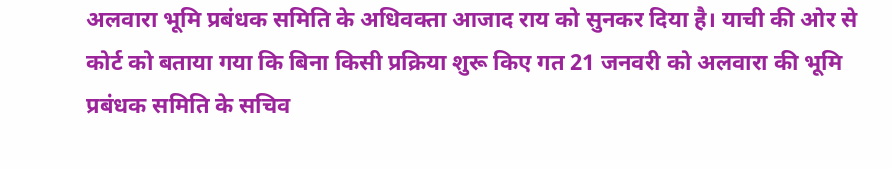अलवारा भूमि प्रबंधक समिति के अधिवक्ता आजाद राय को सुनकर दिया है। याची की ओर से कोर्ट को बताया गया कि बिना किसी प्रक्रिया शुरू किए गत 21 जनवरी को अलवारा की भूमि प्रबंधक समिति के सचिव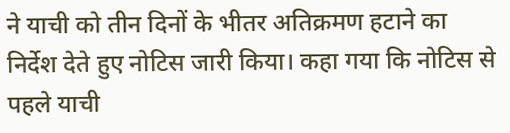ने याची को तीन दिनों के भीतर अतिक्रमण हटाने का निर्देश देते हुए नोटिस जारी किया। कहा गया कि नोटिस से पहले याची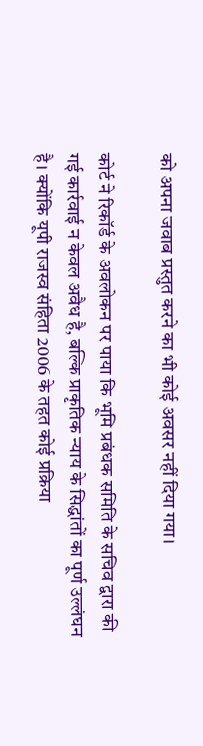को अपना जवाब प्रस्तुत करने का भी कोई अवसर नहीं दिया गया।

कोर्ट ने रिकॉर्ड के अवलोकन पर पाया कि भूमि प्रबंधक समिति के सचिव द्वारा की गई कार्रवाई न केवल अवैध है, बल्कि प्राकृतिक न्याय के सिद्धांतों का पूर्ण उल्लंघन है। क्योंकि यूपी राजस्व संहिता 2006 के तहत कोई प्रक्रिया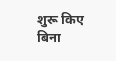शुरू किए बिना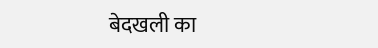बेदखली का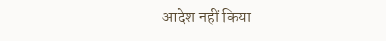आदेश नहीं किया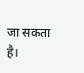जा सकता है।